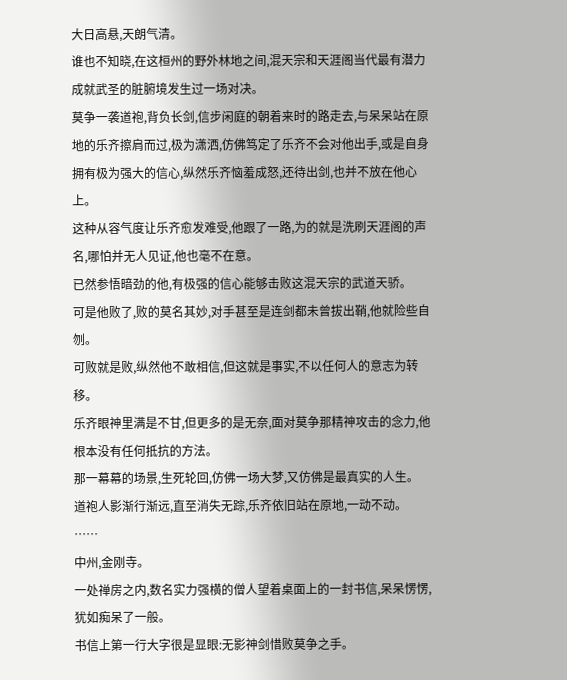大日高悬,天朗气清。
谁也不知晓,在这桓州的野外林地之间,混天宗和天涯阁当代最有潜力成就武圣的脏腑境发生过一场对决。
莫争一袭道袍,背负长剑,信步闲庭的朝着来时的路走去,与呆呆站在原地的乐齐擦肩而过,极为潇洒,仿佛笃定了乐齐不会对他出手,或是自身拥有极为强大的信心,纵然乐齐恼羞成怒,还待出剑,也并不放在他心上。
这种从容气度让乐齐愈发难受,他跟了一路,为的就是洗刷天涯阁的声名,哪怕并无人见证,他也毫不在意。
已然参悟暗劲的他,有极强的信心能够击败这混天宗的武道天骄。
可是他败了,败的莫名其妙,对手甚至是连剑都未曾拔出鞘,他就险些自刎。
可败就是败,纵然他不敢相信,但这就是事实,不以任何人的意志为转移。
乐齐眼神里满是不甘,但更多的是无奈,面对莫争那精神攻击的念力,他根本没有任何抵抗的方法。
那一幕幕的场景,生死轮回,仿佛一场大梦,又仿佛是最真实的人生。
道袍人影渐行渐远,直至消失无踪,乐齐依旧站在原地,一动不动。
……
中州,金刚寺。
一处禅房之内,数名实力强横的僧人望着桌面上的一封书信,呆呆愣愣,犹如痴呆了一般。
书信上第一行大字很是显眼:无影神剑惜败莫争之手。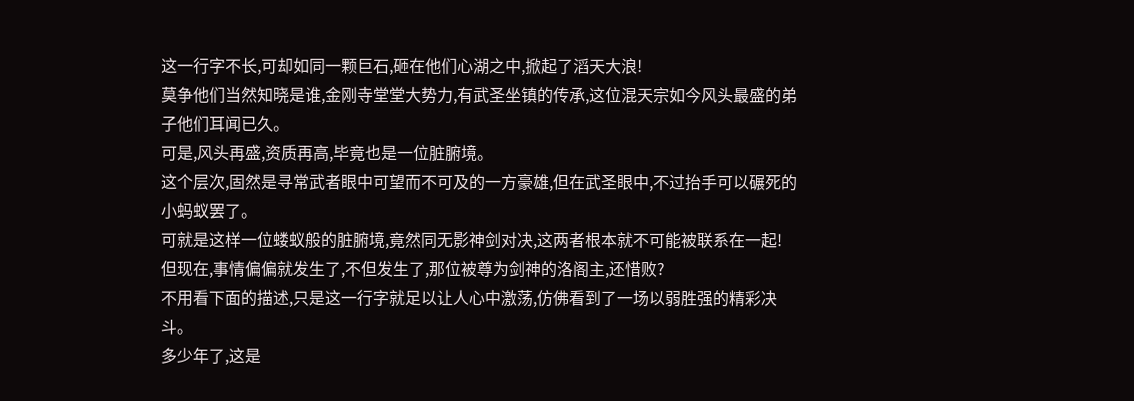这一行字不长,可却如同一颗巨石,砸在他们心湖之中,掀起了滔天大浪!
莫争他们当然知晓是谁,金刚寺堂堂大势力,有武圣坐镇的传承,这位混天宗如今风头最盛的弟子他们耳闻已久。
可是,风头再盛,资质再高,毕竟也是一位脏腑境。
这个层次,固然是寻常武者眼中可望而不可及的一方豪雄,但在武圣眼中,不过抬手可以碾死的小蚂蚁罢了。
可就是这样一位蝼蚁般的脏腑境,竟然同无影神剑对决,这两者根本就不可能被联系在一起!
但现在,事情偏偏就发生了,不但发生了,那位被尊为剑神的洛阁主,还惜败?
不用看下面的描述,只是这一行字就足以让人心中激荡,仿佛看到了一场以弱胜强的精彩决斗。
多少年了,这是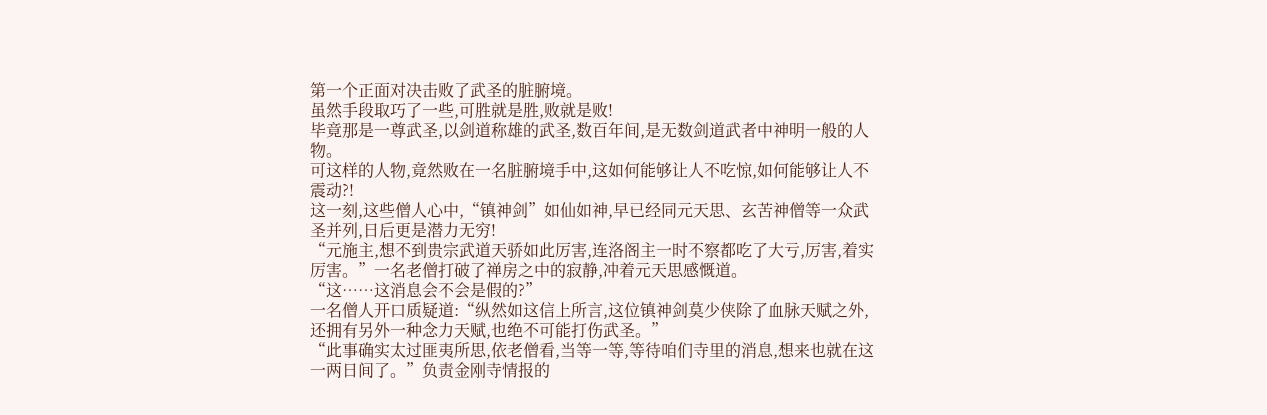第一个正面对决击败了武圣的脏腑境。
虽然手段取巧了一些,可胜就是胜,败就是败!
毕竟那是一尊武圣,以剑道称雄的武圣,数百年间,是无数剑道武者中神明一般的人物。
可这样的人物,竟然败在一名脏腑境手中,这如何能够让人不吃惊,如何能够让人不震动?!
这一刻,这些僧人心中,“镇神剑”如仙如神,早已经同元天思、玄苦神僧等一众武圣并列,日后更是潜力无穷!
“元施主,想不到贵宗武道天骄如此厉害,连洛阁主一时不察都吃了大亏,厉害,着实厉害。”一名老僧打破了禅房之中的寂静,冲着元天思感慨道。
“这……这消息会不会是假的?”
一名僧人开口质疑道:“纵然如这信上所言,这位镇神剑莫少侠除了血脉天赋之外,还拥有另外一种念力天赋,也绝不可能打伤武圣。”
“此事确实太过匪夷所思,依老僧看,当等一等,等待咱们寺里的消息,想来也就在这一两日间了。”负责金刚寺情报的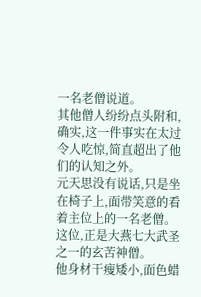一名老僧说道。
其他僧人纷纷点头附和,确实,这一件事实在太过令人吃惊,简直超出了他们的认知之外。
元天思没有说话,只是坐在椅子上,面带笑意的看着主位上的一名老僧。
这位,正是大燕七大武圣之一的玄苦神僧。
他身材干瘦矮小,面色蜡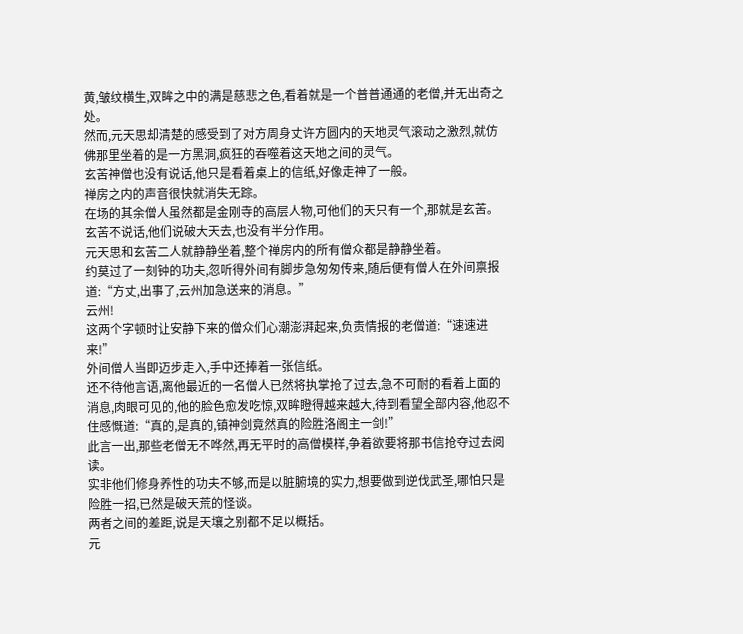黄,皱纹横生,双眸之中的满是慈悲之色,看着就是一个普普通通的老僧,并无出奇之处。
然而,元天思却清楚的感受到了对方周身丈许方圆内的天地灵气滚动之激烈,就仿佛那里坐着的是一方黑洞,疯狂的吞噬着这天地之间的灵气。
玄苦神僧也没有说话,他只是看着桌上的信纸,好像走神了一般。
禅房之内的声音很快就消失无踪。
在场的其余僧人虽然都是金刚寺的高层人物,可他们的天只有一个,那就是玄苦。
玄苦不说话,他们说破大天去,也没有半分作用。
元天思和玄苦二人就静静坐着,整个禅房内的所有僧众都是静静坐着。
约莫过了一刻钟的功夫,忽听得外间有脚步急匆匆传来,随后便有僧人在外间禀报道:“方丈,出事了,云州加急送来的消息。”
云州!
这两个字顿时让安静下来的僧众们心潮澎湃起来,负责情报的老僧道:“速速进来!”
外间僧人当即迈步走入,手中还捧着一张信纸。
还不待他言语,离他最近的一名僧人已然将执掌抢了过去,急不可耐的看着上面的消息,肉眼可见的,他的脸色愈发吃惊,双眸瞪得越来越大,待到看望全部内容,他忍不住感慨道:“真的,是真的,镇神剑竟然真的险胜洛阁主一剑!”
此言一出,那些老僧无不哗然,再无平时的高僧模样,争着欲要将那书信抢夺过去阅读。
实非他们修身养性的功夫不够,而是以脏腑境的实力,想要做到逆伐武圣,哪怕只是险胜一招,已然是破天荒的怪谈。
两者之间的差距,说是天壤之别都不足以概括。
元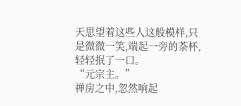天思望着这些人这般模样,只是微微一笑,端起一旁的茶杯,轻轻抿了一口。
“元宗主。”
禅房之中,忽然响起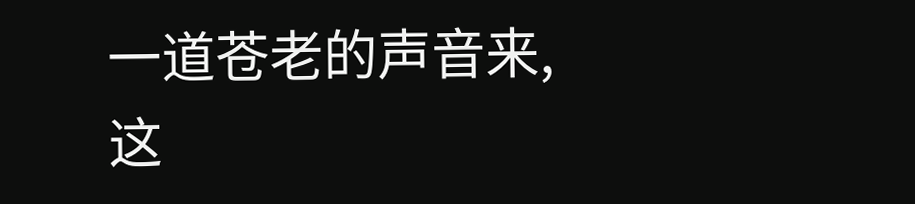一道苍老的声音来,这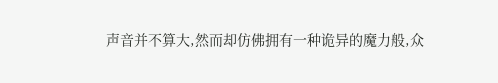声音并不算大,然而却仿佛拥有一种诡异的魔力般,众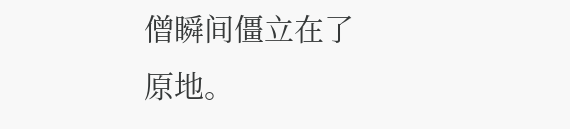僧瞬间僵立在了原地。